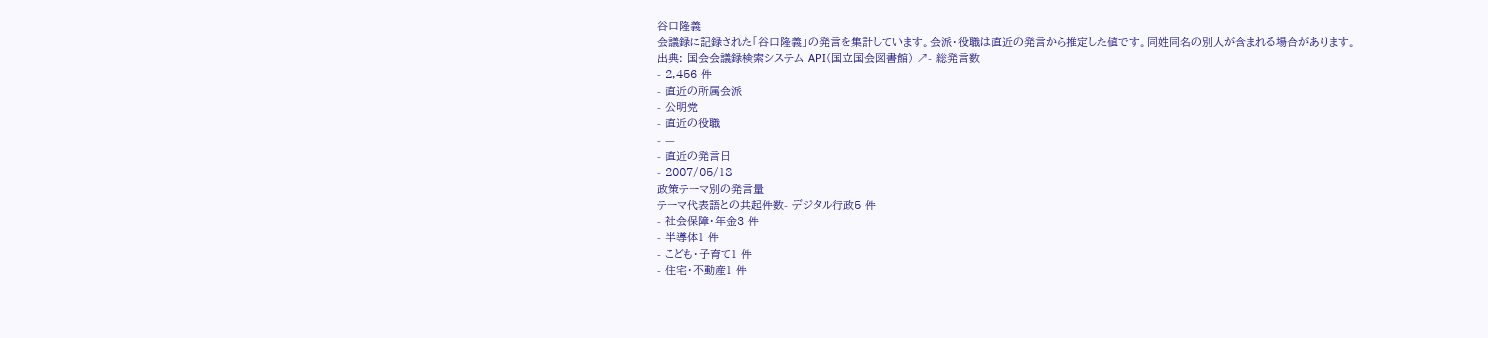谷口隆義
会議録に記録された「谷口隆義」の発言を集計しています。会派・役職は直近の発言から推定した値です。同姓同名の別人が含まれる場合があります。
出典: 国会会議録検索システム API(国立国会図書館) ↗- 総発言数
- 2,456 件
- 直近の所属会派
- 公明党
- 直近の役職
- —
- 直近の発言日
- 2007/05/18
政策テーマ別の発言量
テーマ代表語との共起件数- デジタル行政5 件
- 社会保障・年金3 件
- 半導体1 件
- こども・子育て1 件
- 住宅・不動産1 件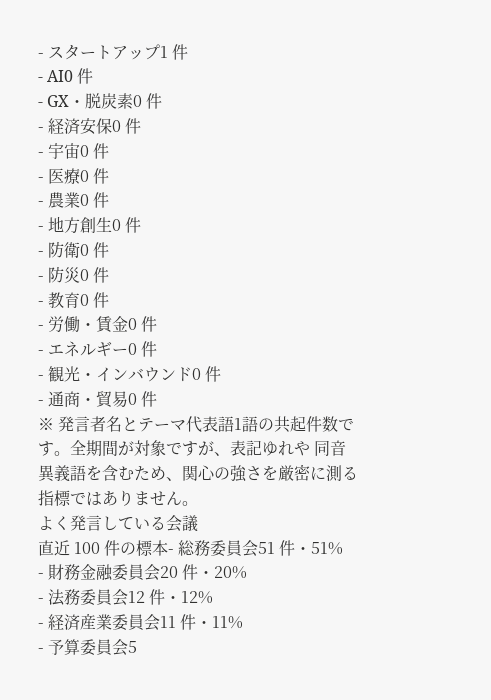- スタートアップ1 件
- AI0 件
- GX・脱炭素0 件
- 経済安保0 件
- 宇宙0 件
- 医療0 件
- 農業0 件
- 地方創生0 件
- 防衛0 件
- 防災0 件
- 教育0 件
- 労働・賃金0 件
- エネルギー0 件
- 観光・インバウンド0 件
- 通商・貿易0 件
※ 発言者名とテーマ代表語1語の共起件数です。全期間が対象ですが、表記ゆれや 同音異義語を含むため、関心の強さを厳密に測る指標ではありません。
よく発言している会議
直近 100 件の標本- 総務委員会51 件・51%
- 財務金融委員会20 件・20%
- 法務委員会12 件・12%
- 経済産業委員会11 件・11%
- 予算委員会5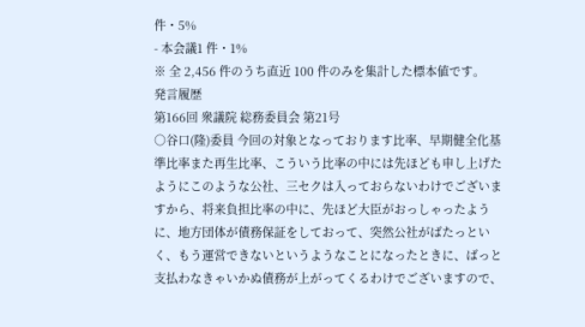件・5%
- 本会議1 件・1%
※ 全 2,456 件のうち直近 100 件のみを集計した標本値です。
発言履歴
第166回 衆議院 総務委員会 第21号
○谷口(隆)委員 今回の対象となっております比率、早期健全化基準比率また再生比率、こういう比率の中には先ほども申し上げたようにこのような公社、三セクは入っておらないわけでございますから、将来負担比率の中に、先ほど大臣がおっしゃったように、地方団体が債務保証をしておって、突然公社がばたっといく、もう運営できないというようなことになったときに、ばっと支払わなきゃいかぬ債務が上がってくるわけでございますので、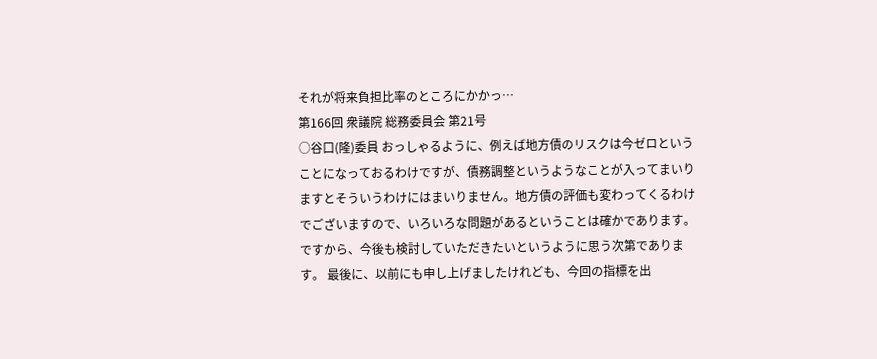それが将来負担比率のところにかかっ…
第166回 衆議院 総務委員会 第21号
○谷口(隆)委員 おっしゃるように、例えば地方債のリスクは今ゼロということになっておるわけですが、債務調整というようなことが入ってまいりますとそういうわけにはまいりません。地方債の評価も変わってくるわけでございますので、いろいろな問題があるということは確かであります。ですから、今後も検討していただきたいというように思う次第であります。 最後に、以前にも申し上げましたけれども、今回の指標を出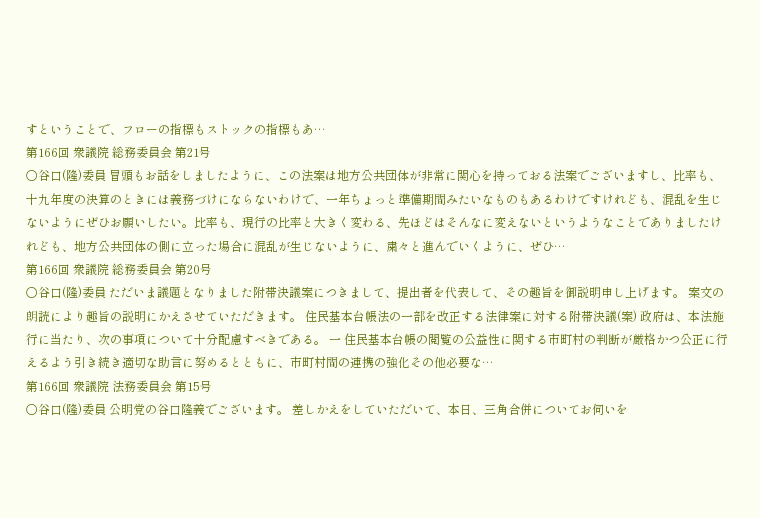すということで、フローの指標もストックの指標もあ…
第166回 衆議院 総務委員会 第21号
○谷口(隆)委員 冒頭もお話をしましたように、この法案は地方公共団体が非常に関心を持っておる法案でございますし、比率も、十九年度の決算のときには義務づけにならないわけで、一年ちょっと準備期間みたいなものもあるわけですけれども、混乱を生じないようにぜひお願いしたい。比率も、現行の比率と大きく変わる、先ほどはそんなに変えないというようなことでありましたけれども、地方公共団体の側に立った場合に混乱が生じないように、粛々と進んでいくように、ぜひ…
第166回 衆議院 総務委員会 第20号
○谷口(隆)委員 ただいま議題となりました附帯決議案につきまして、提出者を代表して、その趣旨を御説明申し上げます。 案文の朗読により趣旨の説明にかえさせていただきます。 住民基本台帳法の一部を改正する法律案に対する附帯決議(案) 政府は、本法施行に当たり、次の事項について十分配慮すべきである。 一 住民基本台帳の閲覧の公益性に関する市町村の判断が厳格かつ公正に行えるよう引き続き適切な助言に努めるとともに、市町村間の連携の強化その他必要な…
第166回 衆議院 法務委員会 第15号
○谷口(隆)委員 公明党の谷口隆義でございます。 差しかえをしていただいて、本日、三角合併についてお伺いを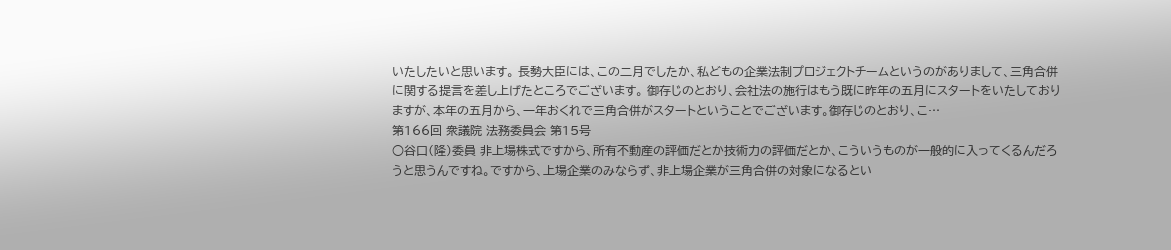いたしたいと思います。 長勢大臣には、この二月でしたか、私どもの企業法制プロジェクトチームというのがありまして、三角合併に関する提言を差し上げたところでございます。 御存じのとおり、会社法の施行はもう既に昨年の五月にスタートをいたしておりますが、本年の五月から、一年おくれで三角合併がスタートということでございます。御存じのとおり、こ…
第166回 衆議院 法務委員会 第15号
○谷口(隆)委員 非上場株式ですから、所有不動産の評価だとか技術力の評価だとか、こういうものが一般的に入ってくるんだろうと思うんですね。ですから、上場企業のみならず、非上場企業が三角合併の対象になるとい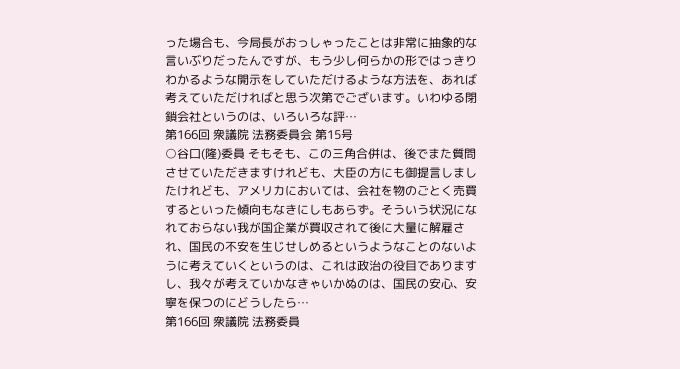った場合も、今局長がおっしゃったことは非常に抽象的な言いぶりだったんですが、もう少し何らかの形ではっきりわかるような開示をしていただけるような方法を、あれば考えていただければと思う次第でございます。いわゆる閉鎖会社というのは、いろいろな評…
第166回 衆議院 法務委員会 第15号
○谷口(隆)委員 そもそも、この三角合併は、後でまた質問させていただきますけれども、大臣の方にも御提言しましたけれども、アメリカにおいては、会社を物のごとく売買するといった傾向もなきにしもあらず。そういう状況になれておらない我が国企業が買収されて後に大量に解雇され、国民の不安を生じせしめるというようなことのないように考えていくというのは、これは政治の役目でありますし、我々が考えていかなきゃいかぬのは、国民の安心、安寧を保つのにどうしたら…
第166回 衆議院 法務委員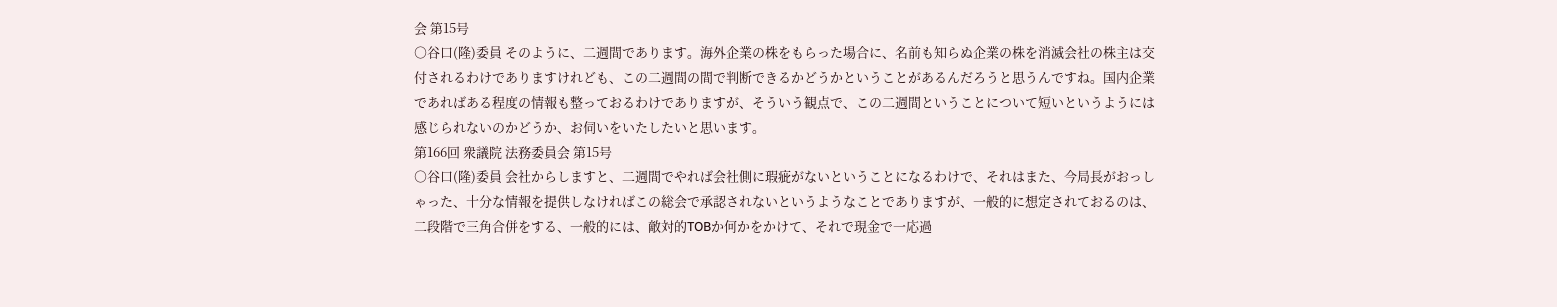会 第15号
○谷口(隆)委員 そのように、二週間であります。海外企業の株をもらった場合に、名前も知らぬ企業の株を消滅会社の株主は交付されるわけでありますけれども、この二週間の間で判断できるかどうかということがあるんだろうと思うんですね。国内企業であればある程度の情報も整っておるわけでありますが、そういう観点で、この二週間ということについて短いというようには感じられないのかどうか、お伺いをいたしたいと思います。
第166回 衆議院 法務委員会 第15号
○谷口(隆)委員 会社からしますと、二週間でやれば会社側に瑕疵がないということになるわけで、それはまた、今局長がおっしゃった、十分な情報を提供しなければこの総会で承認されないというようなことでありますが、一般的に想定されておるのは、二段階で三角合併をする、一般的には、敵対的TOBか何かをかけて、それで現金で一応過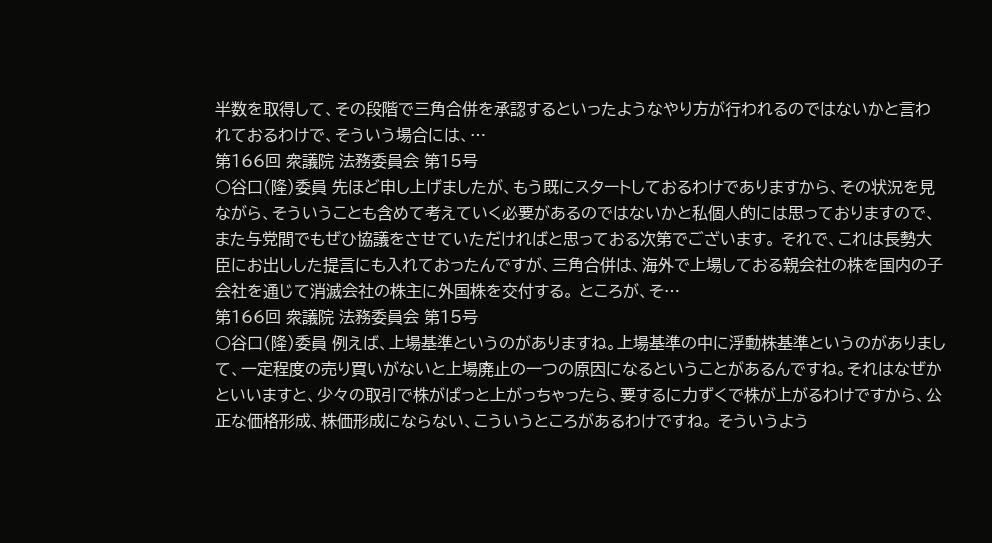半数を取得して、その段階で三角合併を承認するといったようなやり方が行われるのではないかと言われておるわけで、そういう場合には、…
第166回 衆議院 法務委員会 第15号
○谷口(隆)委員 先ほど申し上げましたが、もう既にスタートしておるわけでありますから、その状況を見ながら、そういうことも含めて考えていく必要があるのではないかと私個人的には思っておりますので、また与党間でもぜひ協議をさせていただければと思っておる次第でございます。 それで、これは長勢大臣にお出しした提言にも入れておったんですが、三角合併は、海外で上場しておる親会社の株を国内の子会社を通じて消滅会社の株主に外国株を交付する。 ところが、そ…
第166回 衆議院 法務委員会 第15号
○谷口(隆)委員 例えば、上場基準というのがありますね。上場基準の中に浮動株基準というのがありまして、一定程度の売り買いがないと上場廃止の一つの原因になるということがあるんですね。それはなぜかといいますと、少々の取引で株がぱっと上がっちゃったら、要するに力ずくで株が上がるわけですから、公正な価格形成、株価形成にならない、こういうところがあるわけですね。 そういうよう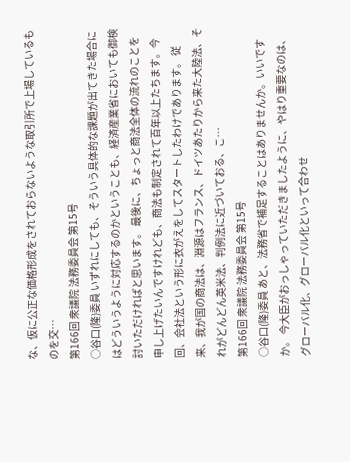な、仮に公正な価格形成をされておらないような取引所で上場しているものを交…
第166回 衆議院 法務委員会 第15号
○谷口(隆)委員 いずれにしても、そういう具体的な課題が出てきた場合にはどういうように対応するのかということも、経済産業省においても御検討いただければと思います。 最後に、ちょっと商法全体の流れのことを申し上げたいんですけれども、商法も制定されて百年以上たちます。今回、会社法という形に衣がえをしてスタートしたわけであります。 従来、我が国の商法は、淵源はフランス、ドイツあたりから来た大陸法、それがどんどん英米法、判例法に近づいておる、こ…
第166回 衆議院 法務委員会 第15号
○谷口(隆)委員 あと、法務省で補足することはありませんか。いいですか。 今大臣がおっしゃっていただきましたように、やはり重要なのは、グローバル化、グローバル化といって合わせ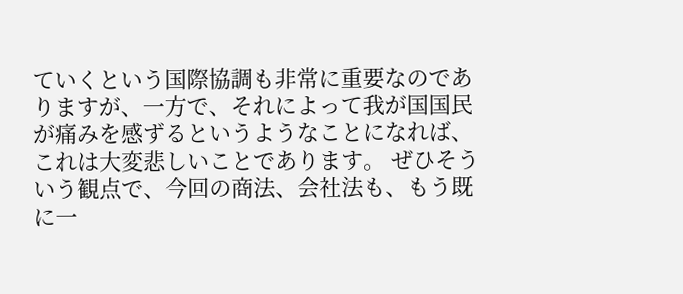ていくという国際協調も非常に重要なのでありますが、一方で、それによって我が国国民が痛みを感ずるというようなことになれば、これは大変悲しいことであります。 ぜひそういう観点で、今回の商法、会社法も、もう既に一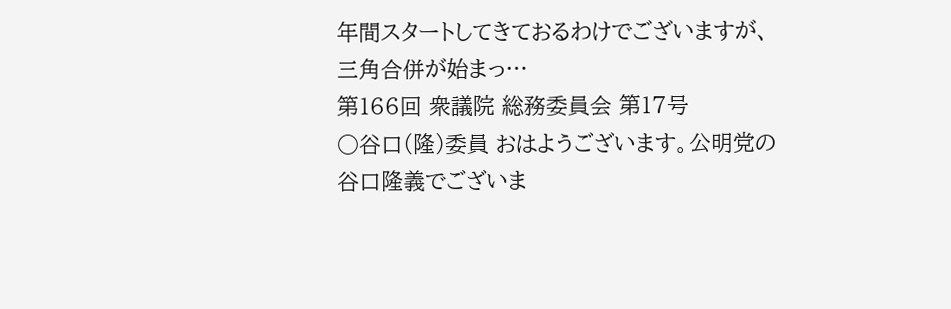年間スタートしてきておるわけでございますが、三角合併が始まっ…
第166回 衆議院 総務委員会 第17号
○谷口(隆)委員 おはようございます。公明党の谷口隆義でございま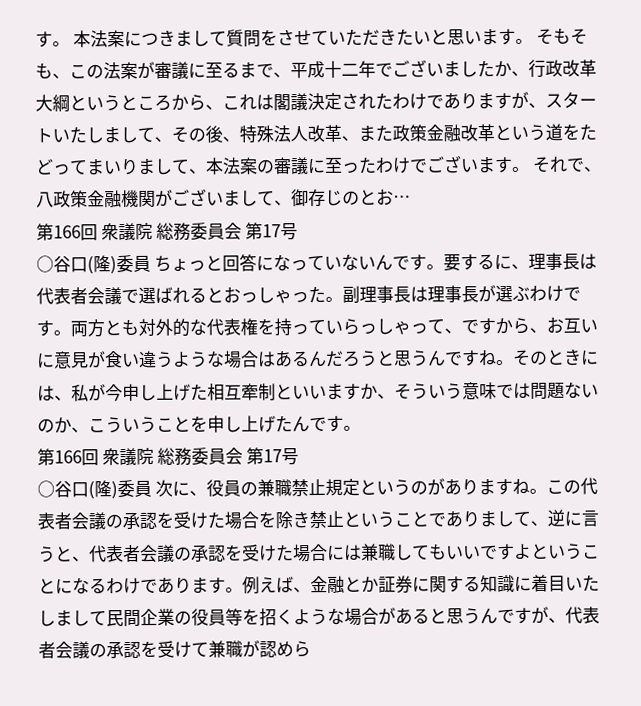す。 本法案につきまして質問をさせていただきたいと思います。 そもそも、この法案が審議に至るまで、平成十二年でございましたか、行政改革大綱というところから、これは閣議決定されたわけでありますが、スタートいたしまして、その後、特殊法人改革、また政策金融改革という道をたどってまいりまして、本法案の審議に至ったわけでございます。 それで、八政策金融機関がございまして、御存じのとお…
第166回 衆議院 総務委員会 第17号
○谷口(隆)委員 ちょっと回答になっていないんです。要するに、理事長は代表者会議で選ばれるとおっしゃった。副理事長は理事長が選ぶわけです。両方とも対外的な代表権を持っていらっしゃって、ですから、お互いに意見が食い違うような場合はあるんだろうと思うんですね。そのときには、私が今申し上げた相互牽制といいますか、そういう意味では問題ないのか、こういうことを申し上げたんです。
第166回 衆議院 総務委員会 第17号
○谷口(隆)委員 次に、役員の兼職禁止規定というのがありますね。この代表者会議の承認を受けた場合を除き禁止ということでありまして、逆に言うと、代表者会議の承認を受けた場合には兼職してもいいですよということになるわけであります。例えば、金融とか証券に関する知識に着目いたしまして民間企業の役員等を招くような場合があると思うんですが、代表者会議の承認を受けて兼職が認めら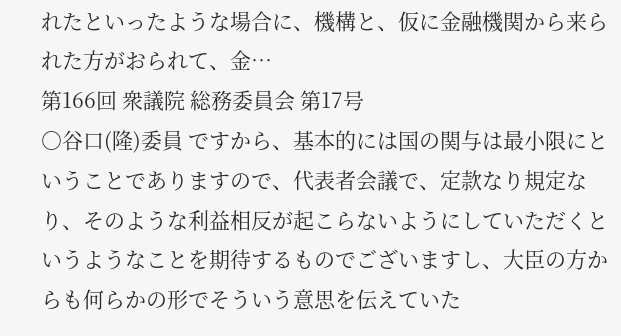れたといったような場合に、機構と、仮に金融機関から来られた方がおられて、金…
第166回 衆議院 総務委員会 第17号
○谷口(隆)委員 ですから、基本的には国の関与は最小限にということでありますので、代表者会議で、定款なり規定なり、そのような利益相反が起こらないようにしていただくというようなことを期待するものでございますし、大臣の方からも何らかの形でそういう意思を伝えていた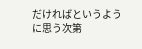だければというように思う次第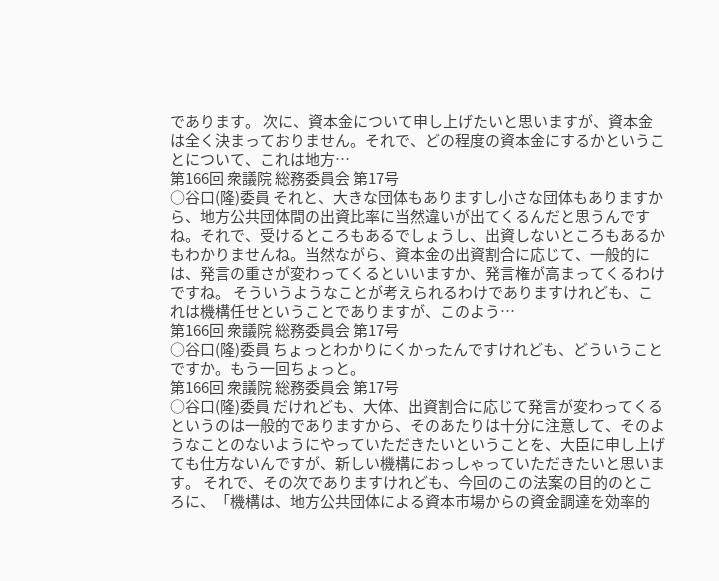であります。 次に、資本金について申し上げたいと思いますが、資本金は全く決まっておりません。それで、どの程度の資本金にするかということについて、これは地方…
第166回 衆議院 総務委員会 第17号
○谷口(隆)委員 それと、大きな団体もありますし小さな団体もありますから、地方公共団体間の出資比率に当然違いが出てくるんだと思うんですね。それで、受けるところもあるでしょうし、出資しないところもあるかもわかりませんね。当然ながら、資本金の出資割合に応じて、一般的には、発言の重さが変わってくるといいますか、発言権が高まってくるわけですね。 そういうようなことが考えられるわけでありますけれども、これは機構任せということでありますが、このよう…
第166回 衆議院 総務委員会 第17号
○谷口(隆)委員 ちょっとわかりにくかったんですけれども、どういうことですか。もう一回ちょっと。
第166回 衆議院 総務委員会 第17号
○谷口(隆)委員 だけれども、大体、出資割合に応じて発言が変わってくるというのは一般的でありますから、そのあたりは十分に注意して、そのようなことのないようにやっていただきたいということを、大臣に申し上げても仕方ないんですが、新しい機構におっしゃっていただきたいと思います。 それで、その次でありますけれども、今回のこの法案の目的のところに、「機構は、地方公共団体による資本市場からの資金調達を効率的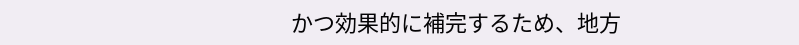かつ効果的に補完するため、地方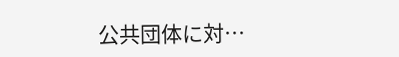公共団体に対…